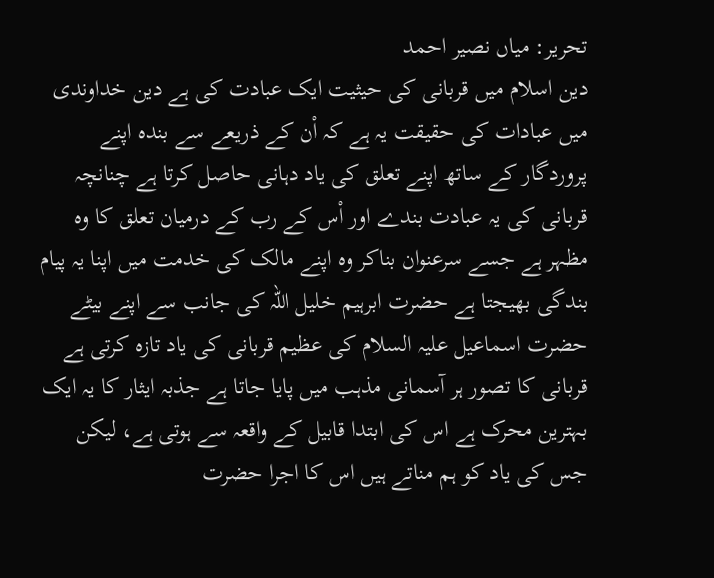تحریر: میاں نصیر احمد
دین اسلام میں قربانی کی حیثیت ایک عبادت کی ہے دین خداوندی میں عبادات کی حقیقت یہ ہے کہ اْن کے ذریعے سے بندہ اپنے پروردگار کے ساتھ اپنے تعلق کی یاد دہانی حاصل کرتا ہے چنانچہ قربانی کی یہ عبادت بندے اور اْس کے رب کے درمیان تعلق کا وہ مظہر ہے جسے سرعنوان بناکر وہ اپنے مالک کی خدمت میں اپنا یہ پیام بندگی بھیجتا ہے حضرت ابرہیم خلیل اللہ کی جانب سے اپنے بیٹے حضرت اسماعیل علیہ السلام کی عظیم قربانی کی یاد تازہ کرتی ہے قربانی کا تصور ہر آسمانی مذہب میں پایا جاتا ہے جذبہ ایثار کا یہ ایک بہترین محرک ہے اس کی ابتدا قابیل کے واقعہ سے ہوتی ہے، لیکن جس کی یاد کو ہم مناتے ہیں اس کا اجرا حضرت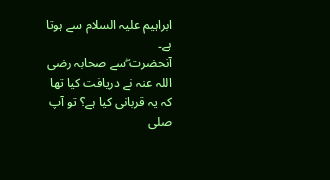ابراہیم علیہ السلام سے ہوتا ہے۔
آنحضرت ۖسے صحابہ رضی اللہ عنہ نے دریافت کیا تھا کہ یہ قربانی کیا ہے؟ تو آپ صلی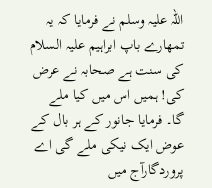اللہ علیہ وسلم نے فرمایا کہ یہ تمھارے باپ ابراہیم علیہ السلام کی سنت ہے صحابہ نے عرض کی! ہمیں اس میں کیا ملے گا۔ فرمایا جانور کے ہر بال کے عوض ایک نیکی ملے گی اے پروردگارآج میں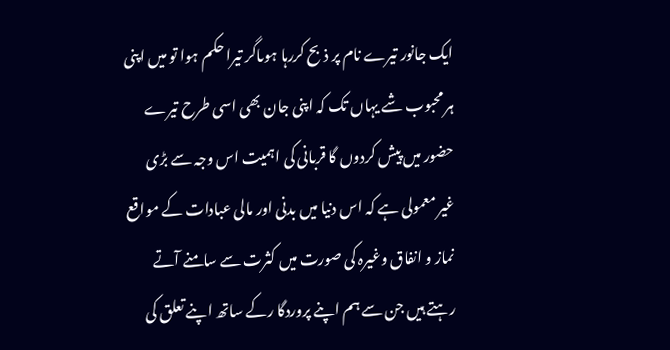ایک جانور تیرے نام پر ذبح کررہا ہوںاگر تیرا حکم ہوا تو میں اپنی ہر محبوب شے یہاں تک کہ اپنی جان بھی اسی طرح تیرے حضور میں پیش کردوں گا قربانی کی اہمیت اس وجہ سے بڑی غیر معمولی ہے کہ اس دنیا میں بدنی اور مالی عبادات کے مواقع نماز و انفاق وغیرہ کی صورت میں کثرت سے سامنے آتے رہتے ہیں جن سے ہم اپنے پروردگا رکے ساتھ اپنے تعلق کی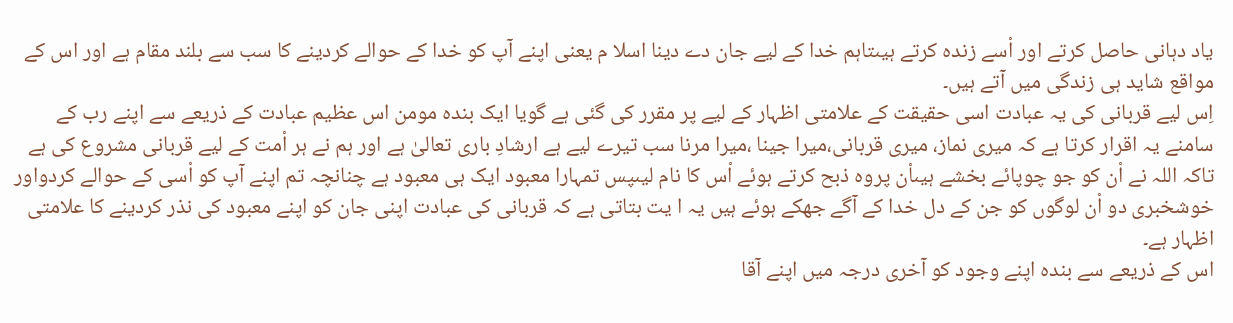یاد دہانی حاصل کرتے اور اْسے زندہ کرتے ہیںتاہم خدا کے لیے جان دے دینا اسلا م یعنی اپنے آپ کو خدا کے حوالے کردینے کا سب سے بلند مقام ہے اور اس کے مواقع شاید ہی زندگی میں آتے ہیں۔
اِس لیے قربانی کی یہ عبادت اسی حقیقت کے علامتی اظہار کے لیے پر مقرر کی گئی ہے گویا ایک بندہ مومن اس عظیم عبادت کے ذریعے سے اپنے رب کے سامنے یہ اقرار کرتا ہے کہ میری نماز، میری قربانی،میرا جینا ،میرا مرنا سب تیرے لیے ہے ارشادِ باری تعالیٰ ہے اور ہم نے ہر اْمت کے لیے قربانی مشروع کی ہے تاکہ اللہ نے اْن کو جو چوپائے بخشے ہیںاْن پروہ ذبح کرتے ہوئے اْس کا نام لیںپس تمہارا معبود ایک ہی معبود ہے چنانچہ تم اپنے آپ کو اْسی کے حوالے کردواور خوشخبری دو اْن لوگوں کو جن کے دل خدا کے آگے جھکے ہوئے ہیں یہ ا یت بتاتی ہے کہ قربانی کی عبادت اپنی جان کو اپنے معبود کی نذر کردینے کا علامتی اظہار ہے۔
اس کے ذریعے سے بندہ اپنے وجود کو آخری درجہ میں اپنے آقا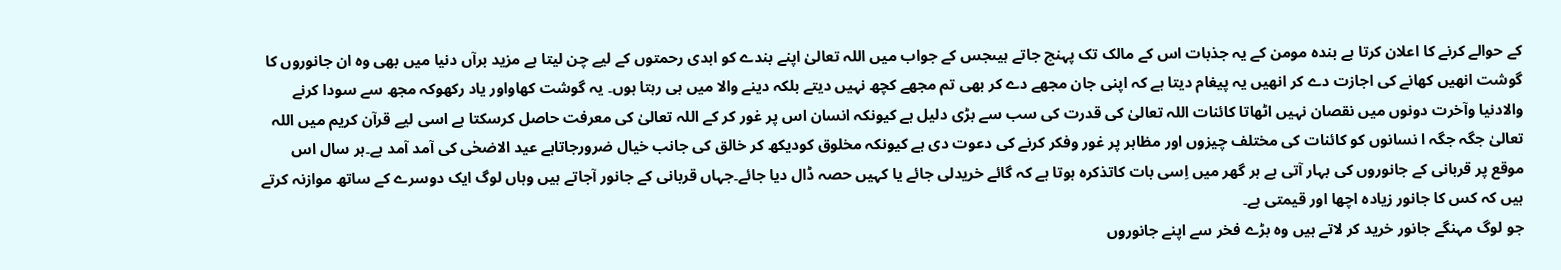کے حوالے کرنے کا اعلان کرتا ہے بندہ مومن کے یہ جذبات اس کے مالک تک پہنچ جاتے ہیںجس کے جواب میں اللہ تعالیٰ اپنے بندے کو ابدی رحمتوں کے لیے چن لیتا ہے مزید برآں دنیا میں بھی وہ ان جانوروں کا گوشت انھیں کھانے کی اجازت دے کر انھیں یہ پیغام دیتا ہے کہ اپنی جان مجھے دے کر بھی تم مجھے کچھ نہیں دیتے بلکہ دینے والا میں ہی رہتا ہوں۔ یہ گوشت کھاواور یاد رکھوکہ مجھ سے سودا کرنے والادنیا وآخرت دونوں میں نقصان نہیں اٹھاتا کائنات اللہ تعالیٰ کی قدرت کی سب سے بڑی دلیل ہے کیونکہ انسان اس پر غور کر کے اللہ تعالیٰ کی معرفت حاصل کرسکتا ہے اسی لیے قرآن کریم میں اللہ تعالیٰ جگہ جگہ ا نسانوں کو کائنات کی مختلف چیزوں اور مظاہر پر غور وفکر کرنے کی دعوت دی ہے کیونکہ مخلوق کودیکھ کر خالق کی جانب خیال ضرورجاتاہے عید الاضحٰی کی آمد آمد ہے۔ہر سال اس موقع پر قربانی کے جانوروں کی بہار آتی ہے ہر گھر میں اِسی بات کاتذکرہ ہوتا ہے کہ گائے خریدلی جائے یا کہیں حصہ ڈال دیا جائے۔جہاں قربانی کے جانور آجاتے ہیں وہاں لوگ ایک دوسرے کے ساتھ موازنہ کرتے ہیں کہ کس کا جانور زیادہ اچھا اور قیمتی ہے۔
جو لوگ مہنگے جانور خرید کر لاتے ہیں وہ بڑے فخر سے اپنے جانوروں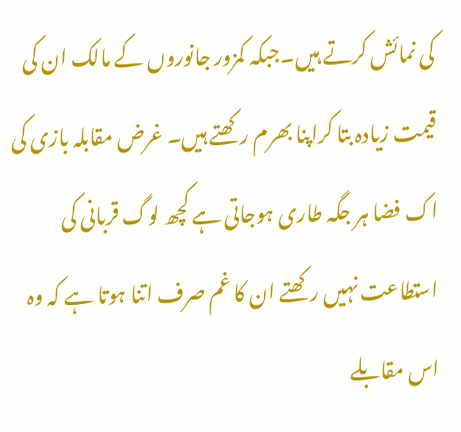کی نمائش کرتے ہیں۔جبکہ کمزور جانوروں کے مالک ان کی قیمت زیادہ بتا کراپنا بھرم رکھتے ہیں۔ غرض مقابلہ بازی کی اک فضا ہر جگہ طاری ہوجاتی ہے کچھ لوگ قربانی کی استطاعت نہیں رکھتے ان کا غم صرف اتنا ہوتا ہے کہ وہ اس مقابلے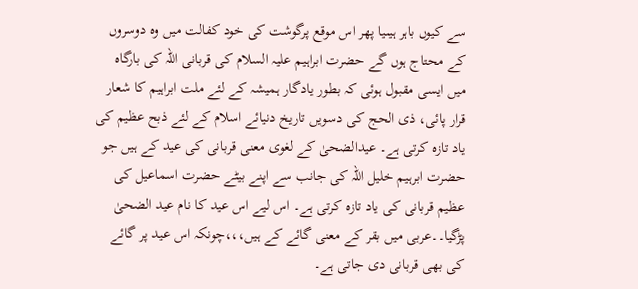سے کیوں باہر ہیںیا پھر اس موقع پرگوشت کی خود کفالت میں وہ دوسروں کے محتاج ہوں گے حضرت ابراہیم علیہ السلام کی قربانی اللہ کی بارگاہ میں ایسی مقبول ہوئی کہ بطور یادگار ہمیشہ کے لئے ملت ابراہیم کا شعار قرار پائی، ذی الحج کی دسویں تاریخ دنیائے اسلام کے لئے ذبح عظیم کی یاد تازہ کرتی ہے۔ عیدالضحیٰ کے لغوی معنی قربانی کی عید کے ہیں جو حضرت ابرہیم خلیل اللہ کی جانب سے اپنے بیٹے حضرت اسماعیل کی عظیم قربانی کی یاد تازہ کرتی ہے۔ اس لیے اس عید کا نام عید الضحیٰ پڑگیا۔۔عربی میں بقر کے معنی گائے کے ہیں،،،چونکہ اس عید پر گائے کی بھی قربانی دی جاتی ہے۔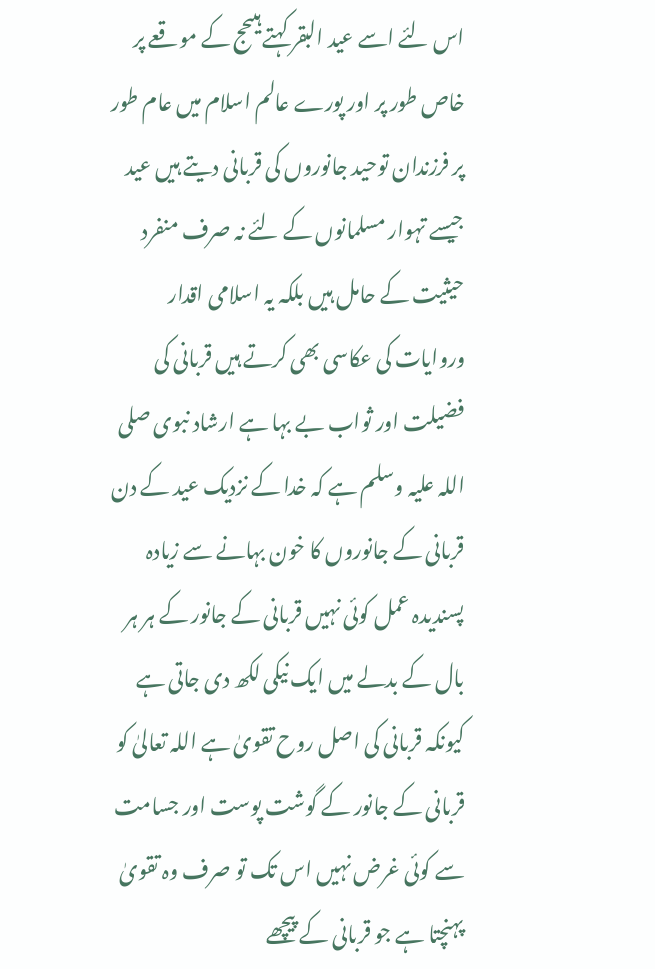اس لئے اسے عید البقر کہتے ہیںحج کے موقعے پر خاص طور پر اور پورے عالم اسلام میں عام طور پر فرزندان توحید جانوروں کی قربانی دیتے ہیں عید جیسے تہوار مسلمانوں کے لئے نہ صرف منفرد حیثیت کے حامل ہیں بلکہ یہ اسلامی اقدار وروایات کی عکاسی بھی کرتے ہیں قربانی کی فضیلت اور ثواب بے بہا ہے ارشاد نبوی صلی اللہ علیہ وسلم ہے کہ خدا کے نزدیک عید کے دن قربانی کے جانوروں کا خون بہانے سے زیادہ پسندیدہ عمل کوئی نہیں قربانی کے جانور کے ہر ہر بال کے بدلے میں ایک نیکی لکھ دی جاتی ہے کیونکہ قربانی کی اصل روح تقویٰ ہے اللہ تعالیٰ کو قربانی کے جانور کے گوشت پوست اور جسامت سے کوئی غرض نہیں اس تک تو صرف وہ تقویٰ پہنچتا ہے جو قربانی کے پیچھے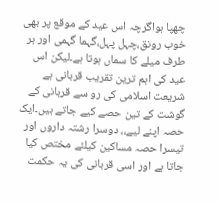چھپا ہواگرچہ اس عید کے موقع پر بھی خوب رونق،چہل پہل،گہما گہمی اور ہر طرف میلے کا سماں ہوتا ہے۔لیکن اس عید کی اہم ترین تقریب قربانی ہے شریعت اسلامی کی رو سے قربانی کے گوشت کے تین حصے کیے جاتے ہیں۔ایک حصہ اپنے لیے،، دوسرا رشتہ داروں اور تیسرا حصہ مساکین کیلئے مختص کیا جاتا ہے اور اسی قربانی کی یہ حکمت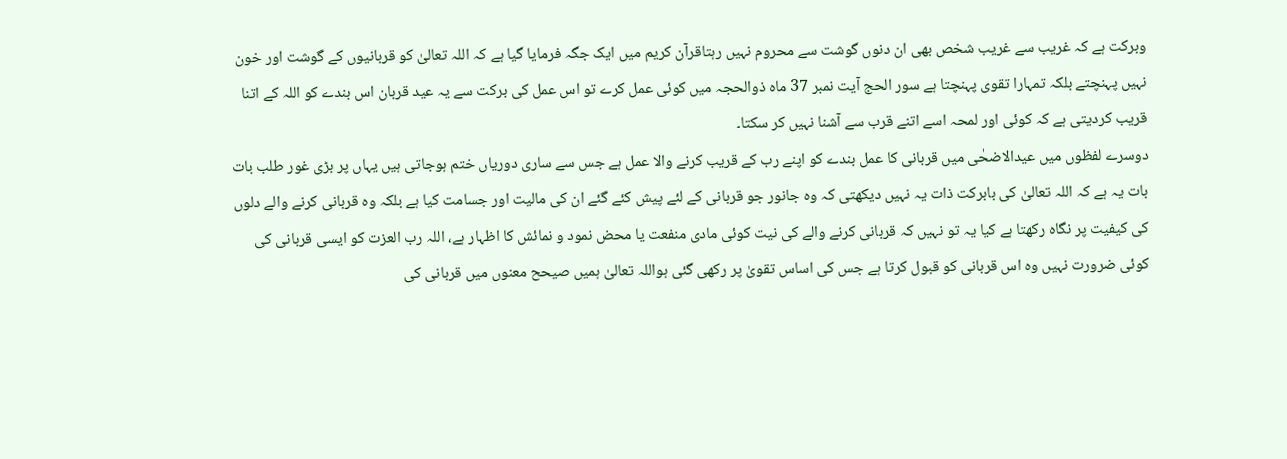وبرکت ہے کہ غریب سے غریب شخص بھی ان دنوں گوشت سے محروم نہیں رہتاقرآن کریم میں ایک جگہ فرمایا گیا ہے کہ اللہ تعالیٰ کو قربانیوں کے گوشت اور خون نہیں پہنچتے بلکہ تمہارا تقوی پہنچتا ہے سور الحج آیت نمبر 37 ماہ ذوالحجہ میں کوئی عمل کرے تو اس عمل کی برکت سے یہ عید قربان اس بندے کو اللہ کے اتنا قریب کردیتی ہے کہ کوئی اور لمحہ اسے اتنے قرب سے آشنا نہیں کر سکتا۔
دوسرے لفظوں میں عیدالاضحٰی میں قربانی کا عمل بندے کو اپنے رب کے قریب کرنے والا عمل ہے جس سے ساری دوریاں ختم ہوجاتی ہیں یہاں پر بڑی غور طلب بات بات یہ ہے کہ اللہ تعالیٰ کی بابرکت ذات یہ نہیں دیکھتی کہ وہ جانور جو قربانی کے لئے پیش کئے گئے ان کی مالیت اور جسامت کیا ہے بلکہ وہ قربانی کرنے والے دلوں کی کیفیت پر نگاہ رکھتا ہے کیا یہ تو نہیں کہ قربانی کرنے والے کی نیت کوئی مادی منفعت یا محض نمود و نمائش کا اظہار ہے، اللہ رب العزت کو ایسی قربانی کی کوئی ضرورت نہیں وہ اس قربانی کو قبول کرتا ہے جس کی اساس تقویٰ پر رکھی گئی ہواللہ تعالیٰ ہمیں صیحح معنوں میں قربانی کی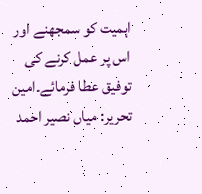اہمیت کو سمجھنے اور اس پر عمل کرنے کی توفیق عطا فرمائے۔امین
تحریر: میاں نصیر احمد